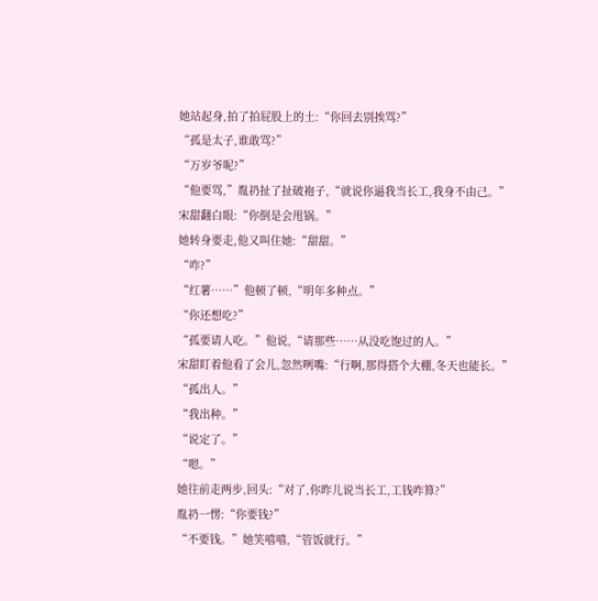她站起身,拍了拍屁股上的土:“你回去别挨骂?”
“孤是太子,谁敢骂?”
“万岁爷呢?”
“他要骂,”胤礽扯了扯破袍子,“就说你逼我当长工,我身不由己。”
宋甜翻白眼:“你倒是会甩锅。”
她转身要走,他又叫住她:“甜甜。”
“咋?”
“红薯……”他顿了顿,“明年多种点。”
“你还想吃?”
“孤要请人吃。”他说,“请那些……从没吃饱过的人。”
宋甜盯着他看了会儿,忽然咧嘴:“行啊,那得搭个大棚,冬天也能长。”
“孤出人。”
“我出种。”
“说定了。”
“嗯。”
她往前走两步,回头:“对了,你昨儿说当长工,工钱咋算?”
胤礽一愣:“你要钱?”
“不要钱。”她笑嘻嘻,“管饭就行。”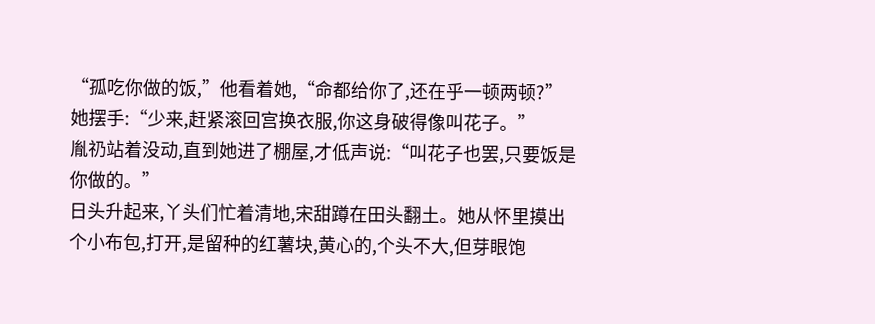“孤吃你做的饭,”他看着她,“命都给你了,还在乎一顿两顿?”
她摆手:“少来,赶紧滚回宫换衣服,你这身破得像叫花子。”
胤礽站着没动,直到她进了棚屋,才低声说:“叫花子也罢,只要饭是你做的。”
日头升起来,丫头们忙着清地,宋甜蹲在田头翻土。她从怀里摸出个小布包,打开,是留种的红薯块,黄心的,个头不大,但芽眼饱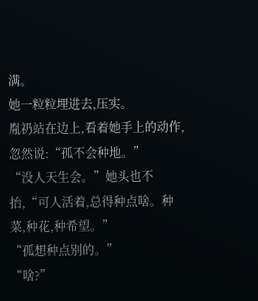满。
她一粒粒埋进去,压实。
胤礽站在边上,看着她手上的动作,忽然说:“孤不会种地。”
“没人天生会。”她头也不抬,“可人活着,总得种点啥。种菜,种花,种希望。”
“孤想种点别的。”
“啥?”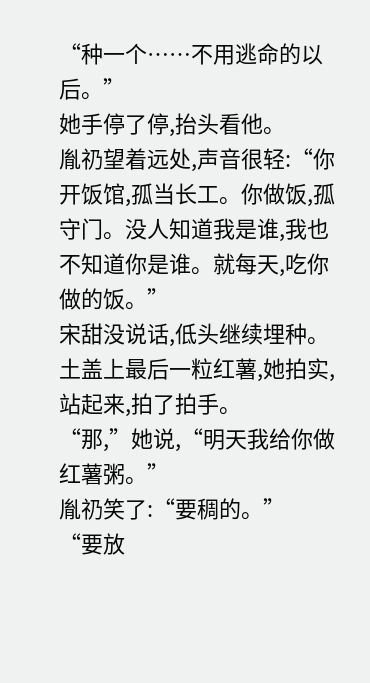“种一个……不用逃命的以后。”
她手停了停,抬头看他。
胤礽望着远处,声音很轻:“你开饭馆,孤当长工。你做饭,孤守门。没人知道我是谁,我也不知道你是谁。就每天,吃你做的饭。”
宋甜没说话,低头继续埋种。
土盖上最后一粒红薯,她拍实,站起来,拍了拍手。
“那,”她说,“明天我给你做红薯粥。”
胤礽笑了:“要稠的。”
“要放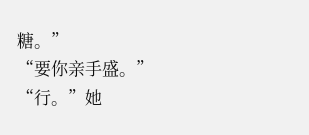糖。”
“要你亲手盛。”
“行。”她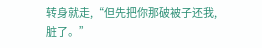转身就走,“但先把你那破被子还我,脏了。”